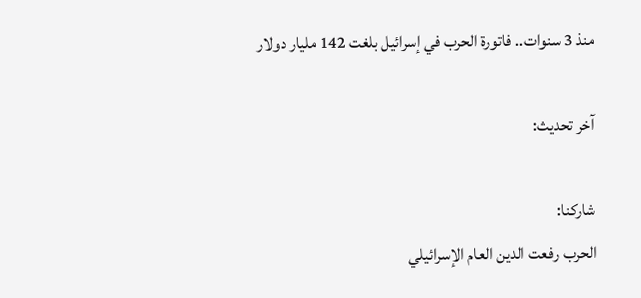منذ 3 سنوات.. فاتورة الحرب في إسرائيل بلغت 142 مليار دولار

آخر تحديث:

شاركنا:
الحرب رفعت الدين العام الإسرائيلي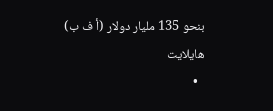بنحو 135 مليار دولار (أ ف ب)
هايلايت
  •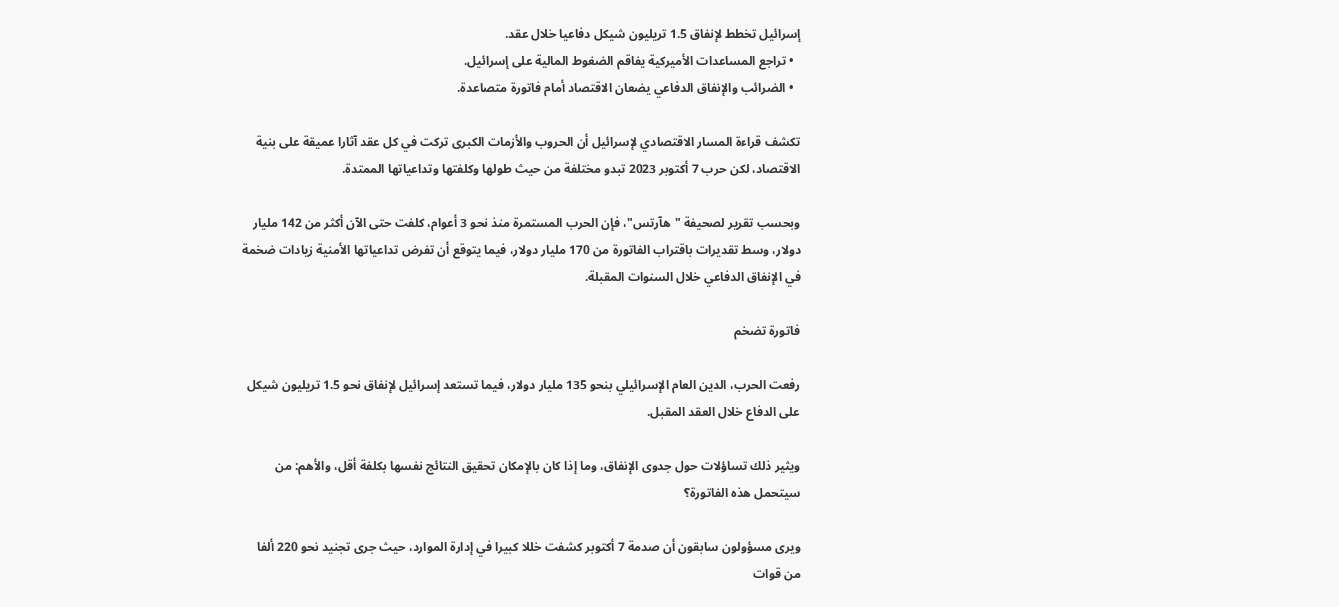إسرائيل تخطط لإنفاق 1.5 تريليون شيكل دفاعيا خلال عقد.
  • تراجع المساعدات الأميركية يفاقم الضغوط المالية على إسرائيل.
  • الضرائب والإنفاق الدفاعي يضعان الاقتصاد أمام فاتورة متصاعدة.

تكشف قراءة المسار الاقتصادي لإسرائيل أن الحروب والأزمات الكبرى تركت في كل عقد آثارا عميقة على بنية الاقتصاد، لكن حرب 7 أكتوبر 2023 تبدو مختلفة من حيث طولها وكلفتها وتداعياتها الممتدة.

وبحسب تقرير لصحيفة "هآرتس"، فإن الحرب المستمرة منذ نحو 3 أعوام، كلفت حتى الآن أكثر من 142 مليار دولار، وسط تقديرات باقتراب الفاتورة من 170 مليار دولار، فيما يتوقع أن تفرض تداعياتها الأمنية زيادات ضخمة في الإنفاق الدفاعي خلال السنوات المقبلة.

فاتورة تضخم

رفعت الحرب، الدين العام الإسرائيلي بنحو 135 مليار دولار، فيما تستعد إسرائيل لإنفاق نحو 1.5 تريليون شيكل على الدفاع خلال العقد المقبل.

ويثير ذلك تساؤلات حول جدوى الإنفاق، وما إذا كان بالإمكان تحقيق النتائج نفسها بكلفة أقل، والأهم: من سيتحمل هذه الفاتورة؟

ويرى مسؤولون سابقون أن صدمة 7 أكتوبر كشفت خللا كبيرا في إدارة الموارد، حيث جرى تجنيد نحو 220 ألفا من قوات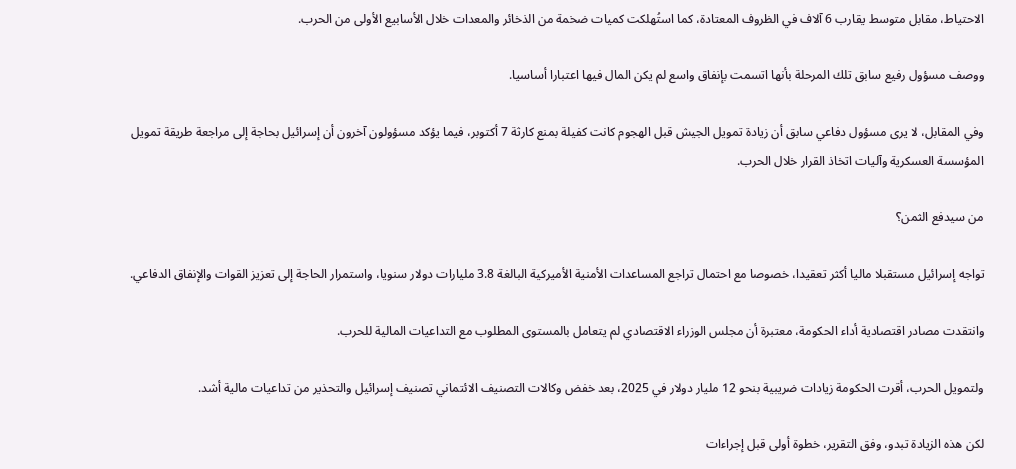الاحتياط، مقابل متوسط يقارب 6 آلاف في الظروف المعتادة، كما استُهلكت كميات ضخمة من الذخائر والمعدات خلال الأسابيع الأولى من الحرب.

ووصف مسؤول رفيع سابق تلك المرحلة بأنها اتسمت بإنفاق واسع لم يكن المال فيها اعتبارا أساسيا.

وفي المقابل، لا يرى مسؤول دفاعي سابق أن زيادة تمويل الجيش قبل الهجوم كانت كفيلة بمنع كارثة 7 أكتوبر، فيما يؤكد مسؤولون آخرون أن إسرائيل بحاجة إلى مراجعة طريقة تمويل المؤسسة العسكرية وآليات اتخاذ القرار خلال الحرب.

من سيدفع الثمن؟

تواجه إسرائيل مستقبلا ماليا أكثر تعقيدا، خصوصا مع احتمال تراجع المساعدات الأمنية الأميركية البالغة 3.8 مليارات دولار سنويا، واستمرار الحاجة إلى تعزيز القوات والإنفاق الدفاعي.

وانتقدت مصادر اقتصادية أداء الحكومة، معتبرة أن مجلس الوزراء الاقتصادي لم يتعامل بالمستوى المطلوب مع التداعيات المالية للحرب.

ولتمويل الحرب، أقرت الحكومة زيادات ضريبية بنحو 12 مليار دولار في 2025، بعد خفض وكالات التصنيف الائتماني تصنيف إسرائيل والتحذير من تداعيات مالية أشد.

لكن هذه الزيادة تبدو، وفق التقرير، خطوة أولى قبل إجراءات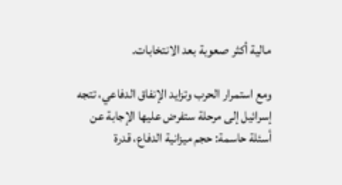مالية أكثر صعوبة بعد الانتخابات.

ومع استمرار الحرب وتزايد الإنفاق الدفاعي، تتجه إسرائيل إلى مرحلة ستفرض عليها الإجابة عن أسئلة حاسمة: حجم ميزانية الدفاع، قدرة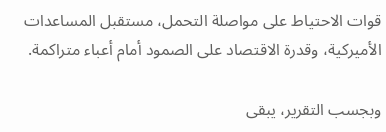قوات الاحتياط على مواصلة التحمل، مستقبل المساعدات الأميركية، وقدرة الاقتصاد على الصمود أمام أعباء متراكمة.

وبجسب التقرير، يبقى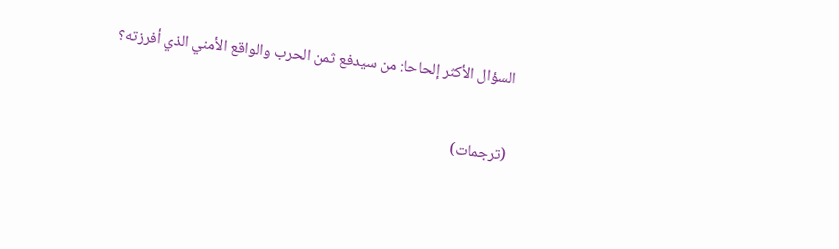السؤال الأكثر إلحاحا: من سيدفع ثمن الحرب والواقع الأمني الذي أفرزته؟

(ترجمات)